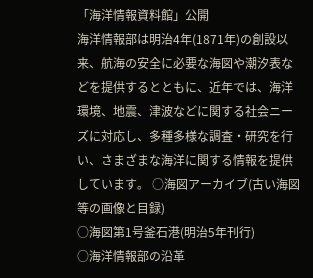「海洋情報資料館」公開
海洋情報部は明治4年(1871年)の創設以来、航海の安全に必要な海図や潮汐表などを提供するとともに、近年では、海洋環境、地震、津波などに関する社会ニーズに対応し、多種多様な調査・研究を行い、さまざまな海洋に関する情報を提供しています。 ○海図アーカイブ(古い海図等の画像と目録)
○海図第1号釜石港(明治5年刊行)
○海洋情報部の沿革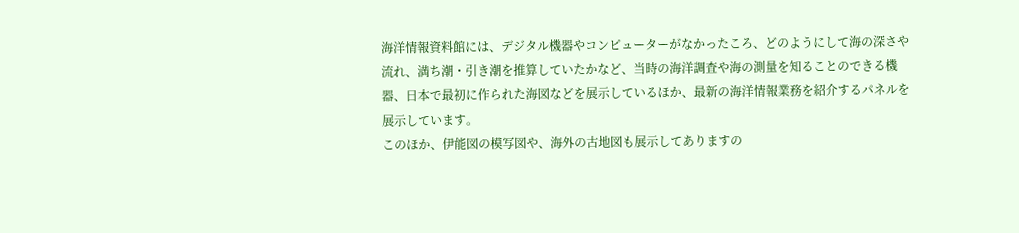海洋情報資料館には、デジタル機器やコンピューターがなかったころ、どのようにして海の深さや流れ、満ち潮・引き潮を推算していたかなど、当時の海洋調査や海の測量を知ることのできる機器、日本で最初に作られた海図などを展示しているほか、最新の海洋情報業務を紹介するパネルを展示しています。
このほか、伊能図の模写図や、海外の古地図も展示してありますの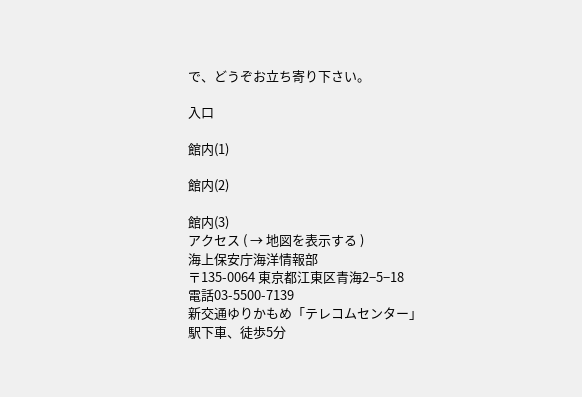で、どうぞお立ち寄り下さい。

入口

館内(1)

館内(2)

館内(3)
アクセス ( → 地図を表示する )
海上保安庁海洋情報部
〒135-0064 東京都江東区青海2−5−18
電話03-5500-7139
新交通ゆりかもめ「テレコムセンター」駅下車、徒歩5分